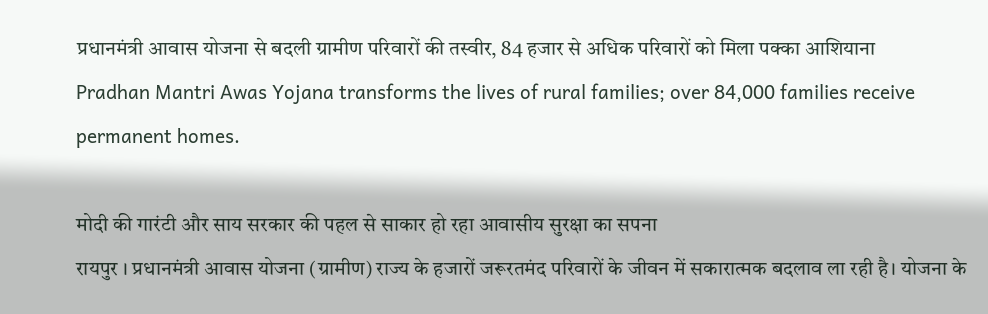प्रधानमंत्री आवास योजना से बदली ग्रामीण परिवारों की तस्वीर, 84 हजार से अधिक परिवारों को मिला पक्का आशियाना
Pradhan Mantri Awas Yojana transforms the lives of rural families; over 84,000 families receive permanent homes.

मोदी की गारंटी और साय सरकार की पहल से साकार हो रहा आवासीय सुरक्षा का सपना
रायपुर । प्रधानमंत्री आवास योजना (ग्रामीण) राज्य के हजारों जरूरतमंद परिवारों के जीवन में सकारात्मक बदलाव ला रही है। योजना के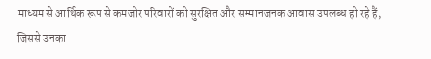माध्यम से आर्थिक रूप से कमजोर परिवारों को सुरक्षित और सम्मानजनक आवास उपलब्ध हो रहे हैं, जिससे उनका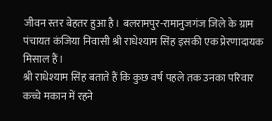जीवन स्तर बेहतर हुआ है। बलरामपुर-रामानुजगंज जिले के ग्राम पंचायत कंजिया निवासी श्री राधेश्याम सिंह इसकी एक प्रेरणादायक मिसाल हैं।
श्री राधेश्याम सिंह बताते हैं कि कुछ वर्ष पहले तक उनका परिवार कच्चे मकान में रहने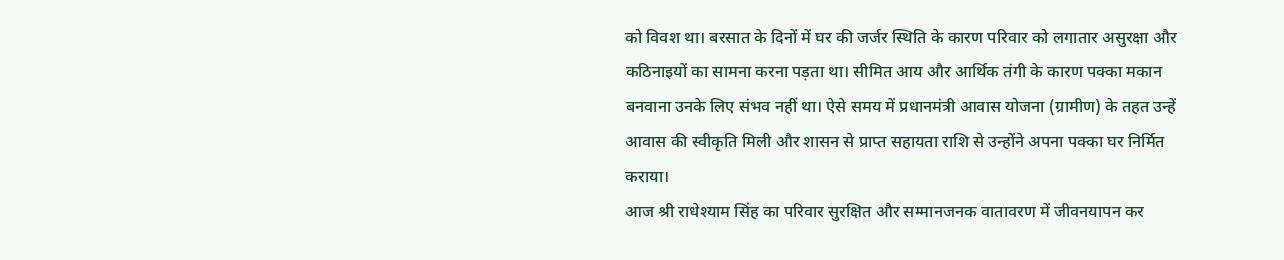को विवश था। बरसात के दिनों में घर की जर्जर स्थिति के कारण परिवार को लगातार असुरक्षा और कठिनाइयों का सामना करना पड़ता था। सीमित आय और आर्थिक तंगी के कारण पक्का मकान बनवाना उनके लिए संभव नहीं था। ऐसे समय में प्रधानमंत्री आवास योजना (ग्रामीण) के तहत उन्हें आवास की स्वीकृति मिली और शासन से प्राप्त सहायता राशि से उन्होंने अपना पक्का घर निर्मित कराया।
आज श्री राधेश्याम सिंह का परिवार सुरक्षित और सम्मानजनक वातावरण में जीवनयापन कर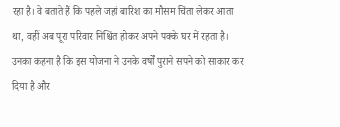रहा है। वे बताते हैं कि पहले जहां बारिश का मौसम चिंता लेकर आता था, वहीं अब पूरा परिवार निश्चिंत होकर अपने पक्के घर में रहता है। उनका कहना है कि इस योजना ने उनके वर्षों पुराने सपने को साकार कर दिया है और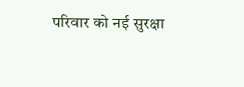परिवार को नई सुरक्षा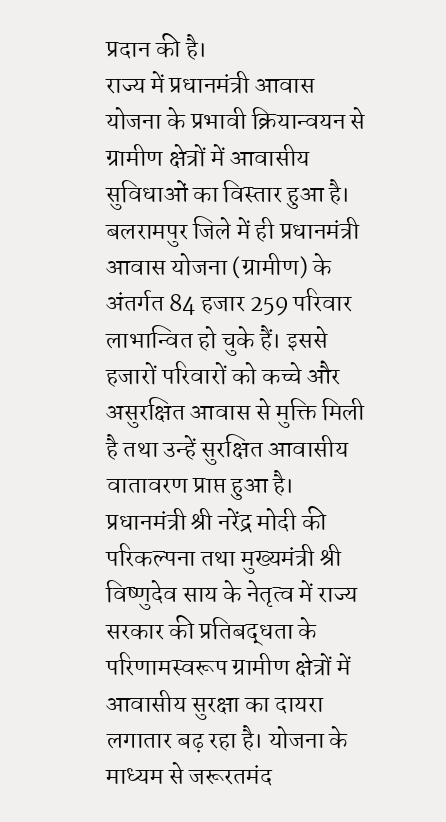प्रदान की है।
राज्य में प्रधानमंत्री आवास योजना के प्रभावी क्रियान्वयन से ग्रामीण क्षेत्रों में आवासीय सुविधाओं का विस्तार हुआ है। बलरामपुर जिले में ही प्रधानमंत्री आवास योजना (ग्रामीण) के अंतर्गत 84 हजार 259 परिवार लाभान्वित हो चुके हैं। इससे हजारों परिवारों को कच्चे और असुरक्षित आवास से मुक्ति मिली है तथा उन्हें सुरक्षित आवासीय वातावरण प्राप्त हुआ है।
प्रधानमंत्री श्री नरेंद्र मोदी की परिकल्पना तथा मुख्यमंत्री श्री विष्णुदेव साय के नेतृत्व में राज्य सरकार की प्रतिबद्धता के परिणामस्वरूप ग्रामीण क्षेत्रों में आवासीय सुरक्षा का दायरा लगातार बढ़ रहा है। योजना के माध्यम से जरूरतमंद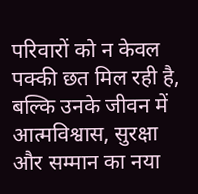परिवारों को न केवल पक्की छत मिल रही है, बल्कि उनके जीवन में आत्मविश्वास, सुरक्षा और सम्मान का नया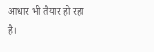आधार भी तैयार हो रहा है।